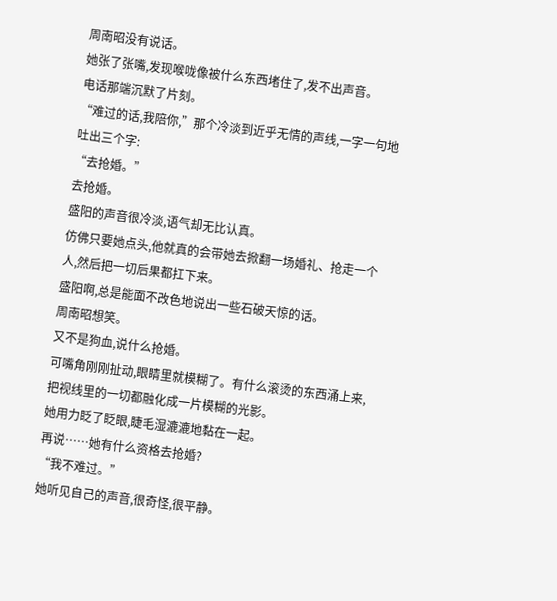周南昭没有说话。
她张了张嘴,发现喉咙像被什么东西堵住了,发不出声音。
电话那端沉默了片刻。
“难过的话,我陪你,”那个冷淡到近乎无情的声线,一字一句地吐出三个字:
“去抢婚。”
去抢婚。
盛阳的声音很冷淡,语气却无比认真。
仿佛只要她点头,他就真的会带她去掀翻一场婚礼、抢走一个人,然后把一切后果都扛下来。
盛阳啊,总是能面不改色地说出一些石破天惊的话。
周南昭想笑。
又不是狗血,说什么抢婚。
可嘴角刚刚扯动,眼睛里就模糊了。有什么滚烫的东西涌上来,把视线里的一切都融化成一片模糊的光影。
她用力眨了眨眼,睫毛湿漉漉地黏在一起。
再说……她有什么资格去抢婚?
“我不难过。”
她听见自己的声音,很奇怪,很平静。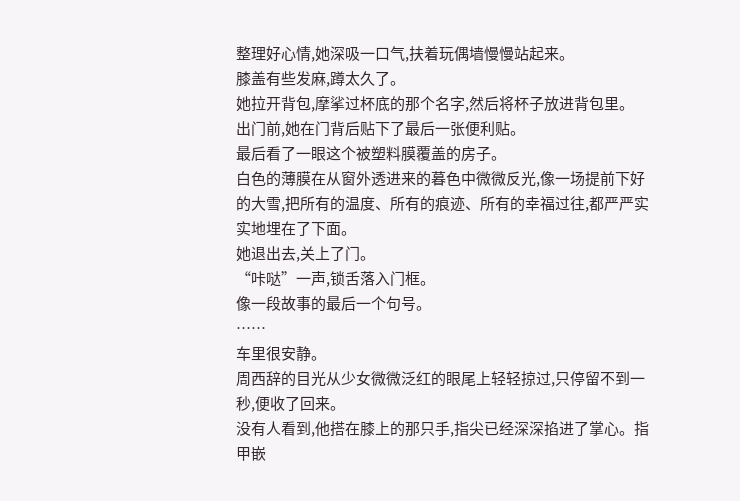整理好心情,她深吸一口气,扶着玩偶墙慢慢站起来。
膝盖有些发麻,蹲太久了。
她拉开背包,摩挲过杯底的那个名字,然后将杯子放进背包里。
出门前,她在门背后贴下了最后一张便利贴。
最后看了一眼这个被塑料膜覆盖的房子。
白色的薄膜在从窗外透进来的暮色中微微反光,像一场提前下好的大雪,把所有的温度、所有的痕迹、所有的幸福过往,都严严实实地埋在了下面。
她退出去,关上了门。
“咔哒”一声,锁舌落入门框。
像一段故事的最后一个句号。
……
车里很安静。
周西辞的目光从少女微微泛红的眼尾上轻轻掠过,只停留不到一秒,便收了回来。
没有人看到,他搭在膝上的那只手,指尖已经深深掐进了掌心。指甲嵌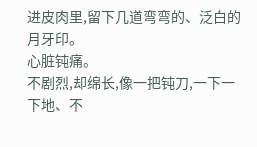进皮肉里,留下几道弯弯的、泛白的月牙印。
心脏钝痛。
不剧烈,却绵长,像一把钝刀,一下一下地、不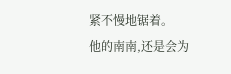紧不慢地锯着。
他的南南,还是会为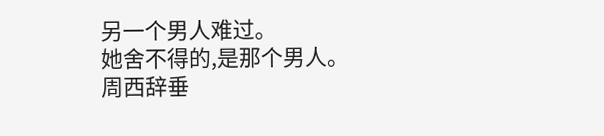另一个男人难过。
她舍不得的,是那个男人。
周西辞垂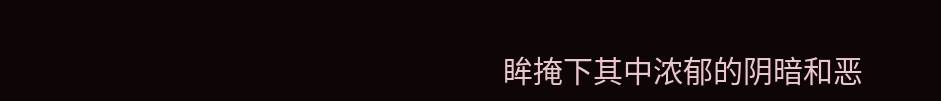眸掩下其中浓郁的阴暗和恶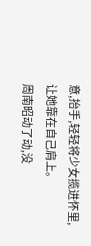意,抬手,轻轻将少女揽进怀里,让她靠在自己肩上。
周南昭动了动,没